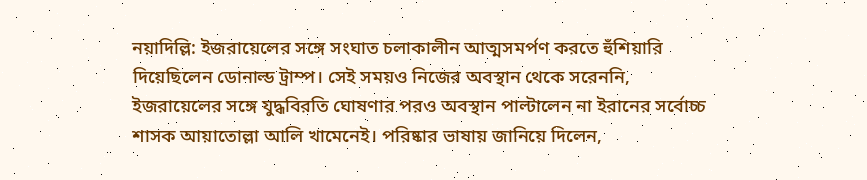নয়াদিল্লি: ইজরায়েলের সঙ্গে সংঘাত চলাকালীন আত্মসমর্পণ করতে হুঁশিয়ারি দিয়েছিলেন ডোনাল্ড ট্রাম্প। সেই সময়ও নিজের অবস্থান থেকে সরেননি, ইজরায়েলের সঙ্গে যুদ্ধবিরতি ঘোষণার পরও অবস্থান পাল্টালেন না ইরানের সর্বোচ্চ শাসক আয়াতোল্লা আলি খামেনেই। পরিষ্কার ভাষায় জানিয়ে দিলেন,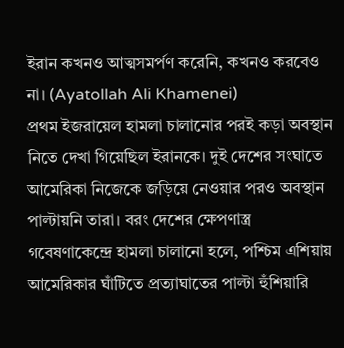ইরান কখনও আত্মসমর্পণ করেনি, কখনও করবেও না। (Ayatollah Ali Khamenei)
প্রথম ইজরায়েল হামলা চালানোর পরই কড়া অবস্থান নিতে দেখা গিয়েছিল ইরানকে। দুই দেশের সংঘাতে আমেরিকা নিজেকে জড়িয়ে নেওয়ার পরও অবস্থান পাল্টায়নি তারা। বরং দেশের ক্ষেপণাস্ত্র গবেষণাকেন্দ্রে হামলা চালানো হলে, পশ্চিম এশিয়ায় আমেরিকার ঘাঁটিতে প্রত্যাঘাতের পাল্টা হুঁশিয়ারি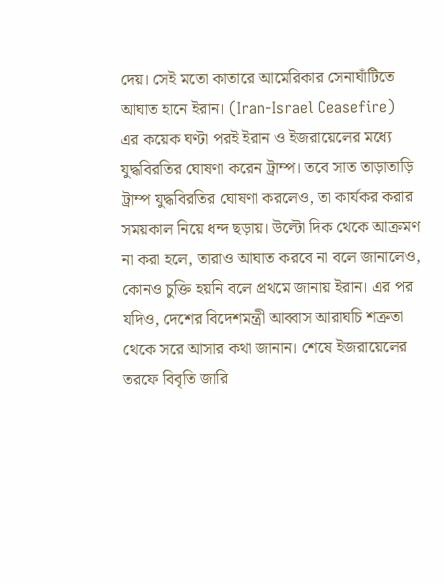দেয়। সেই মতো কাতারে আমেরিকার সেনাঘাঁটিতে আঘাত হানে ইরান। (Iran-Israel Ceasefire)
এর কয়েক ঘণ্টা পরই ইরান ও ইজরায়েলের মধ্যে যুদ্ধবিরতির ঘোষণা করেন ট্রাম্প। তবে সাত তাড়াতাড়ি ট্রাম্প যুদ্ধবিরতির ঘোষণা করলেও, তা কার্যকর করার সময়কাল নিয়ে ধন্দ ছড়ায়। উল্টো দিক থেকে আক্রমণ না করা হলে, তারাও আঘাত করবে না বলে জানালেও, কোনও চুক্তি হয়নি বলে প্রথমে জানায় ইরান। এর পর যদিও, দেশের বিদেশমন্ত্রী আব্বাস আরাঘচি শত্রুতা থেকে সরে আসার কথা জানান। শেষে ইজরায়েলের তরফে বিবৃতি জারি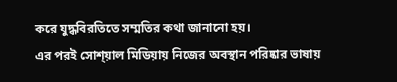করে যুদ্ধবিরতিতে সম্মতির কথা জানানো হয়।
এর পরই সোশ্য়াল মিডিয়ায় নিজের অবস্থান পরিষ্কার ভাষায়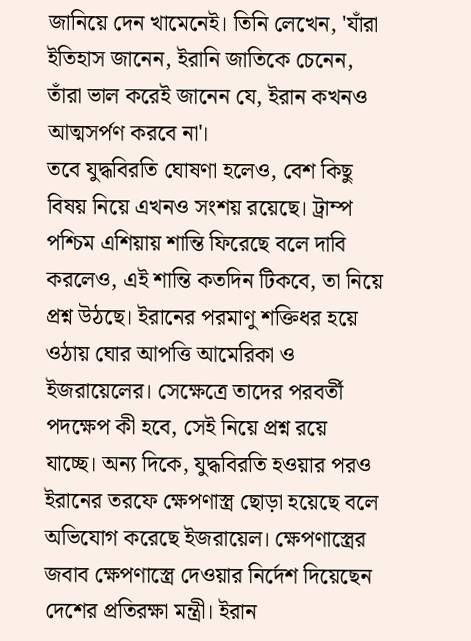জানিয়ে দেন খামেনেই। তিনি লেখেন, 'যাঁরা ইতিহাস জানেন, ইরানি জাতিকে চেনেন, তাঁরা ভাল করেই জানেন যে, ইরান কখনও আত্মসর্পণ করবে না'।
তবে যুদ্ধবিরতি ঘোষণা হলেও, বেশ কিছু বিষয় নিয়ে এখনও সংশয় রয়েছে। ট্রাম্প পশ্চিম এশিয়ায় শান্তি ফিরেছে বলে দাবি করলেও, এই শান্তি কতদিন টিকবে, তা নিয়ে প্রশ্ন উঠছে। ইরানের পরমাণু শক্তিধর হয়ে ওঠায় ঘোর আপত্তি আমেরিকা ও ইজরায়েলের। সেক্ষেত্রে তাদের পরবর্তী পদক্ষেপ কী হবে, সেই নিয়ে প্রশ্ন রয়ে যাচ্ছে। অন্য দিকে, যুদ্ধবিরতি হওয়ার পরও ইরানের তরফে ক্ষেপণাস্ত্র ছোড়া হয়েছে বলে অভিযোগ করেছে ইজরায়েল। ক্ষেপণাস্ত্রের জবাব ক্ষেপণাস্ত্রে দেওয়ার নির্দেশ দিয়েছেন দেশের প্রতিরক্ষা মন্ত্রী। ইরান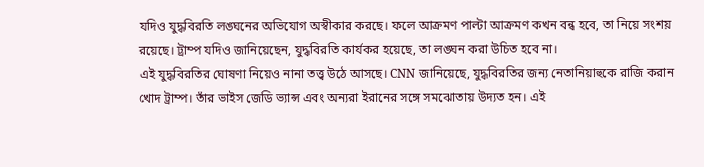যদিও যুদ্ধবিরতি লঙ্ঘনের অভিযোগ অস্বীকার করছে। ফলে আক্রমণ পাল্টা আক্রমণ কখন বন্ধ হবে, তা নিয়ে সংশয় রয়েছে। ট্রাম্প যদিও জানিয়েছেন, যুদ্ধবিরতি কার্যকর হয়েছে, তা লঙ্ঘন করা উচিত হবে না।
এই যুদ্ধবিরতির ঘোষণা নিয়েও নানা তত্ত্ব উঠে আসছে। CNN জানিয়েছে, যুদ্ধবিরতির জন্য নেতানিয়াহুকে রাজি করান খোদ ট্রাম্প। তাঁর ভাইস জেডি ভ্যান্স এবং অন্যরা ইরানের সঙ্গে সমঝোতায় উদ্যত হন। এই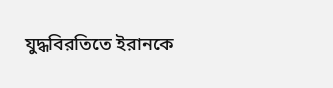যুদ্ধবিরতিতে ইরানকে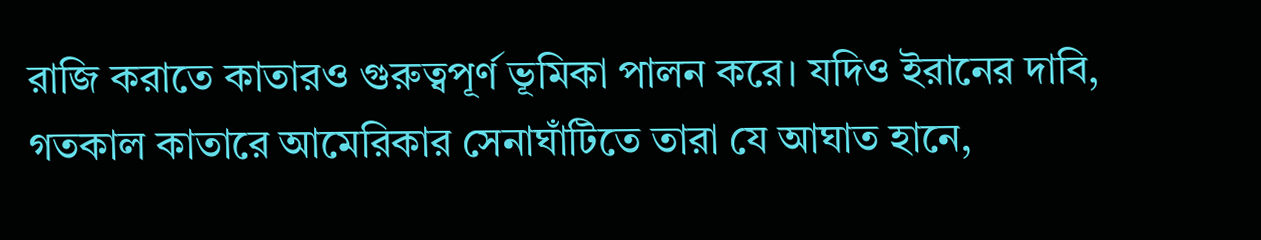রাজি করাতে কাতারও গুরুত্বপূর্ণ ভূমিকা পালন করে। যদিও ইরানের দাবি, গতকাল কাতারে আমেরিকার সেনাঘাঁটিতে তারা যে আঘাত হানে,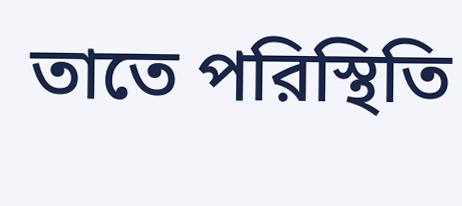তাতে পরিস্থিতি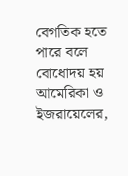বেগতিক হতে পারে বলে বোধোদয় হয় আমেরিকা ও ইজরায়েলের,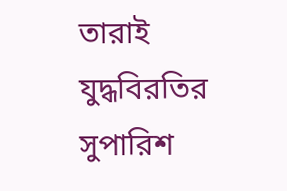তারাই যুদ্ধবিরতির সুপারিশ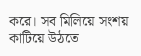করে। সব মিলিয়ে সংশয় কাটিয়ে উঠতে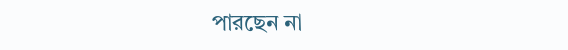পারছেন না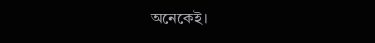অনেকেই।